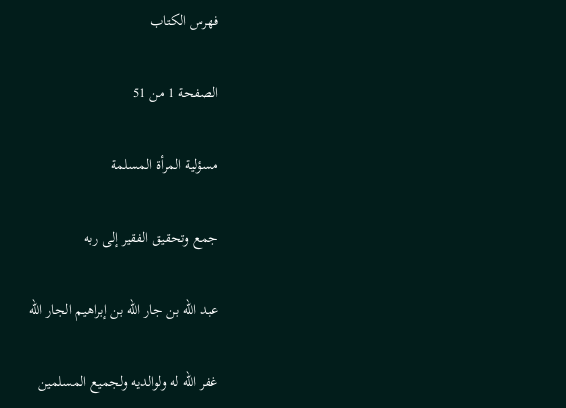فهرس الكتاب

الصفحة 1 من 51

مسؤلية المرأة المسلمة

جمع وتحقيق الفقير إلى ربه

عبد الله بن جار الله بن إبراهيم الجار الله

غفر الله له ولوالديه ولجميع المسلمين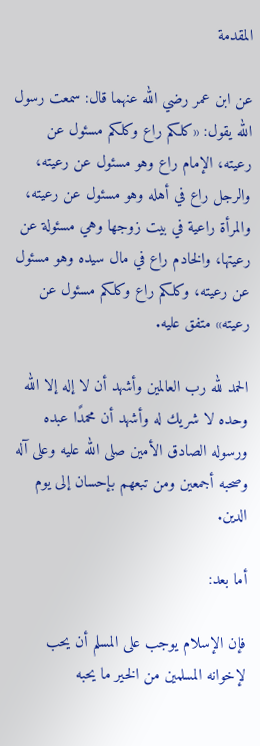المقدمة

عن ابن عمر رضي الله عنهما قال: سمعت رسول الله يقول: «كلكم راع وكلكم مسئول عن رعيته، الإمام راع وهو مسئول عن رعيته، والرجل راع في أهله وهو مسئول عن رعيته، والمرأة راعية في بيت زوجها وهي مسئولة عن رعيتها، والخادم راع في مال سيده وهو مسئول عن رعيته، وكلكم راع وكلكم مسئول عن رعيته» متفق عليه.

الحمد لله رب العالمين وأشهد أن لا إله إلا الله وحده لا شريك له وأشهد أن محمدًا عبده ورسوله الصادق الأمين صلى الله عليه وعلى آله وصحبه أجمعين ومن تبعهم بإحسان إلى يوم الدين.

أما بعد:

فإن الإسلام يوجب على المسلم أن يحب لإخوانه المسلمين من الخير ما يحبه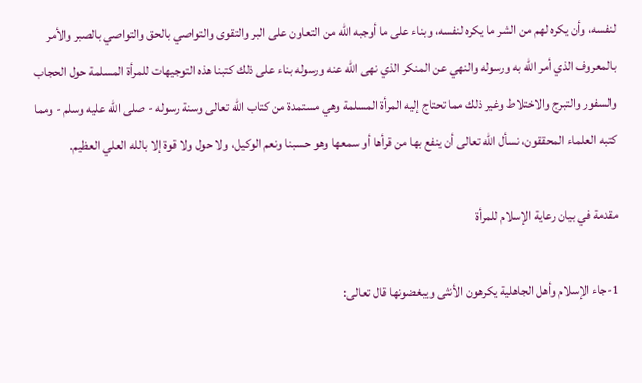لنفسه، وأن يكره لهم من الشر ما يكره لنفسه، وبناء على ما أوجبه الله من التعاون على البر والتقوى والتواصي بالحق والتواصي بالصبر والأمر بالمعروف الذي أمر الله به ورسوله والنهي عن المنكر الذي نهى الله عنه ورسوله بناء على ذلك كتبنا هذه التوجيهات للمرأة المسلمة حول الحجاب والسفور والتبرج والاختلاط وغير ذلك مما تحتاج إليه المرأة المسلمة وهي مستمدة من كتاب الله تعالى وسنة رسوله - صلى الله عليه وسلم - ومما كتبه العلماء المحققون، نسأل الله تعالى أن ينفع بها من قرأها أو سمعها وهو حسبنا ونعم الوكيل، ولا حول ولا قوة إلا بالله العلي العظيم.

مقدمة في بيان رعاية الإسلام للمرأة

1-جاء الإسلام وأهل الجاهلية يكرهون الأنثى ويبغضونها قال تعالى: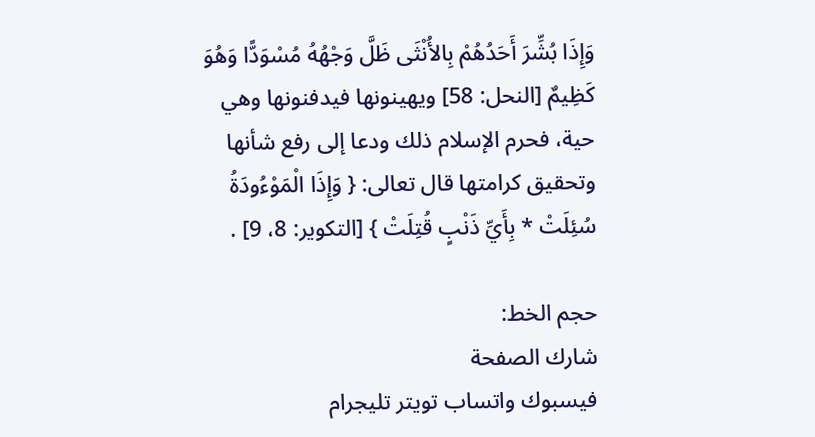وَإِذَا بُشِّرَ أَحَدُهُمْ بِالأُنْثَى ظَلَّ وَجْهُهُ مُسْوَدًّا وَهُوَ كَظِيمٌ [النحل: 58] ويهينونها فيدفنونها وهي حية، فحرم الإسلام ذلك ودعا إلى رفع شأنها وتحقيق كرامتها قال تعالى: { وَإِذَا الْمَوْءُودَةُ سُئِلَتْ * بِأَيِّ ذَنْبٍ قُتِلَتْ } [التكوير: 8، 9] .

حجم الخط:
شارك الصفحة
فيسبوك واتساب تويتر تليجرام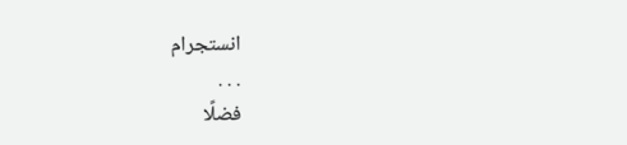انستجرام
. . .
فضلًا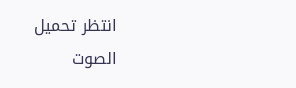انتظر تحميل الصوت